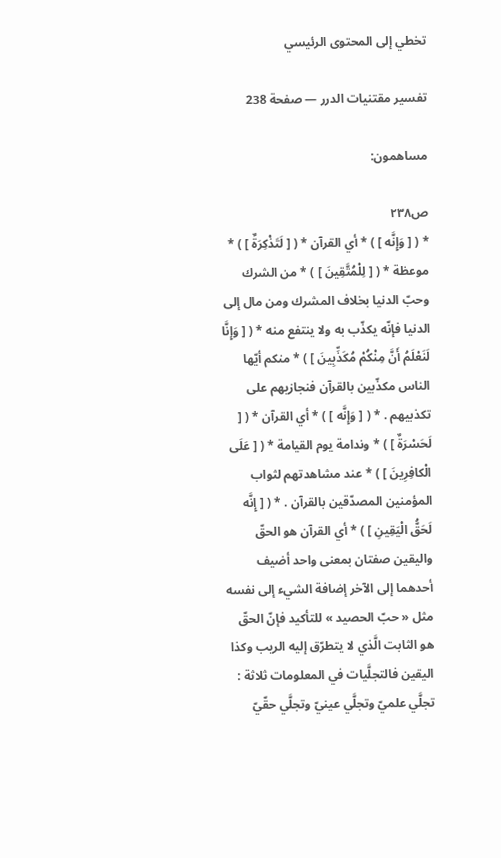تخطي إلى المحتوى الرئيسي

تفسير مقتنيات الدرر — صفحة 238

مساهمون:

ص٢٣٨
* ( [ وَإِنَّه ] ) * أي القرآن * ( [ لَتَذْكِرَةٌ ] ) * موعظة * ( [ لِلْمُتَّقِينَ ] ) * من الشرك وحبّ الدنيا بخلاف المشرك ومن مال إلى الدنيا فإنّه يكذّب به ولا ينتفع منه * ( [ وَإِنَّا لَنَعْلَمُ أَنَّ مِنْكُمْ مُكَذِّبِينَ ] ) * منكم أيّها الناس مكذّبين بالقرآن فنجازيهم على تكذبيهم . * ( [ وَإِنَّه ] ) * أي القرآن * ( [ لَحَسْرَةٌ ] ) * وندامة يوم القيامة * ( [ عَلَى الْكافِرِينَ ] ) * عند مشاهدتهم لثواب المؤمنين المصدّقين بالقرآن . * ( [ إِنَّه لَحَقُّ الْيَقِينِ ] ) * أي القرآن هو الحقّ واليقين صفتان بمعنى واحد أضيف أحدهما إلى الآخر إضافة الشيء إلى نفسه مثل « حبّ الحصيد » للتأكيد فإنّ الحقّ هو الثابت الَّذي لا يتطرّق إليه الريب وكذا اليقين فالتجلَّيات في المعلومات ثلاثة : تجلَّي علميّ وتجلَّي عينيّ وتجلَّي حقّيّ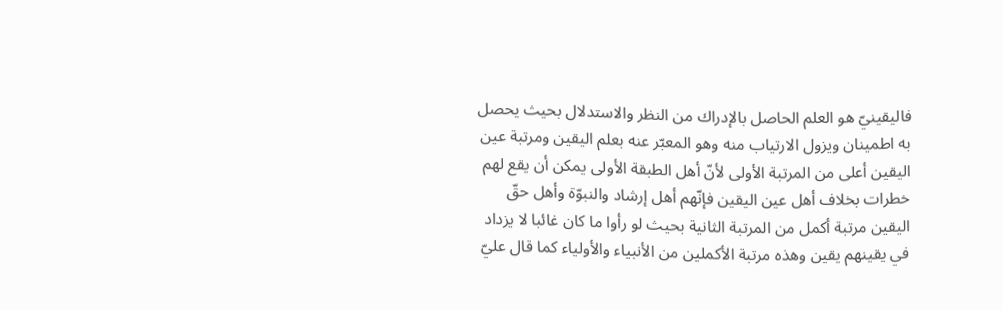فاليقينيّ هو العلم الحاصل بالإدراك من النظر والاستدلال بحيث يحصل به اطمينان ويزول الارتياب منه وهو المعبّر عنه بعلم اليقين ومرتبة عين اليقين أعلى من المرتبة الأولى لأنّ أهل الطبقة الأولى يمكن أن يقع لهم خطرات بخلاف أهل عين اليقين فإنّهم أهل إرشاد والنبوّة وأهل حقّ اليقين مرتبة أكمل من المرتبة الثانية بحيث لو رأوا ما كان غائبا لا يزداد في يقينهم يقين وهذه مرتبة الأكملين من الأنبياء والأولياء كما قال عليّ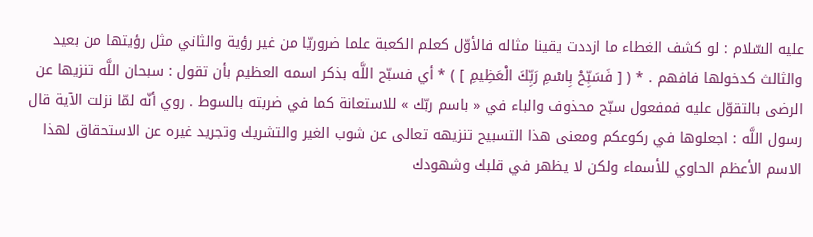عليه السّلام : لو كشف الغطاء ما ازددت يقينا مثاله فالأوّل كعلم الكعبة علما ضروريّا من غير رؤية والثاني مثل رؤيتها من بعيد والثالث كدخولها فافهم . * ( [ فَسَبِّحْ بِاسْمِ رَبِّكَ الْعَظِيمِ ] ) * أي فسبّح اللَّه بذكر اسمه العظيم بأن تقول : سبحان اللَّه تنزيها عن الرضى بالتقوّل عليه فمفعول سبّح محذوف والباء في « باسم ربّك » للاستعانة كما في ضربته بالسوط . روي أنّه لمّا نزلت الآية قال رسول اللَّه : اجعلوها في ركوعكم ومعنى هذا التسبيح تنزيهه تعالى عن شوب الغير والتشريك وتجريد غيره عن الاستحقاق لهذا الاسم الأعظم الحاوي للأسماء ولكن لا يظهر في قلبك وشهودك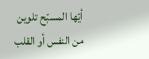أيّها المسبّح تلوين من النفس أو القلب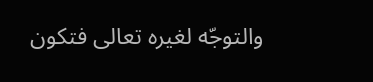والتوجّه لغيره تعالى فتكون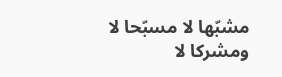مشبّها لا مسبّحا لا ومشركا لا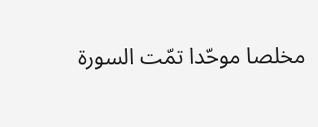مخلصا موحّدا تمّت السورة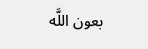بعون اللَّه